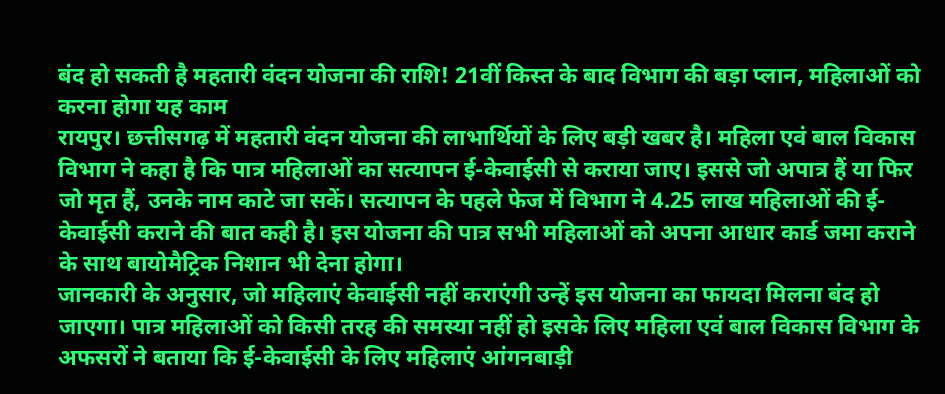बंद हो सकती है महतारी वंदन योजना की राशि! 21वीं किस्त के बाद विभाग की बड़ा प्लान, महिलाओं को करना होगा यह काम
रायपुर। छत्तीसगढ़ में महतारी वंदन योजना की लाभार्थियों के लिए बड़ी खबर है। महिला एवं बाल विकास विभाग ने कहा है कि पात्र महिलाओं का सत्यापन ई-केवाईसी से कराया जाए। इससे जो अपात्र हैं या फिर जो मृत हैं, उनके नाम काटे जा सकें। सत्यापन के पहले फेज में विभाग ने 4.25 लाख महिलाओं की ई-केवाईसी कराने की बात कही है। इस योजना की पात्र सभी महिलाओं को अपना आधार कार्ड जमा कराने के साथ बायोमैट्रिक निशान भी देना होगा।
जानकारी के अनुसार, जो महिलाएं केवाईसी नहीं कराएंगी उन्हें इस योजना का फायदा मिलना बंद हो जाएगा। पात्र महिलाओं को किसी तरह की समस्या नहीं हो इसके लिए महिला एवं बाल विकास विभाग के अफसरों ने बताया कि ई-केवाईसी के लिए महिलाएं आंगनबाड़ी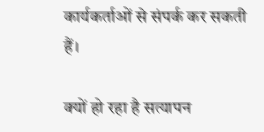कार्यकर्ताओं से संपर्क कर सकती हैं।

क्यों हो रहा है सत्यापन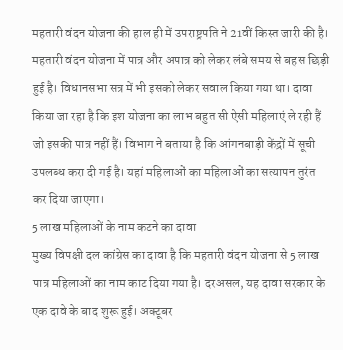महतारी वंदन योजना की हाल ही में उपराष्ट्रपति ने 21वीं किस्त जारी की है। महतारी वंदन योजना में पात्र और अपात्र को लेकर लंबे समय से बहस छिड़ी हुई है। विधानसभा सत्र में भी इसको लेकर सवाल किया गया था। दावा किया जा रहा है कि इश योजना का लाभ बहुत सी ऐसी महिलाएं ले रही हैं जो इसकी पात्र नहीं हैं। विभाग ने बताया है कि आंगनबाड़ी केंद्रों में सूची उपलब्ध करा दी गई है। यहां महिलाओं का महिलाओं का सत्यापन तुरंत कर दिया जाएगा।
5 लाख महिलाओं के नाम कटने का दावा
मुख्य विपक्षी दल कांग्रेस का दावा है कि महतारी वंदन योजना से 5 लाख पात्र महिलाओं का नाम काट दिया गया है। दरअसल, यह दावा सरकार के एक दावे के बाद शुरू हुई। अक्टूबर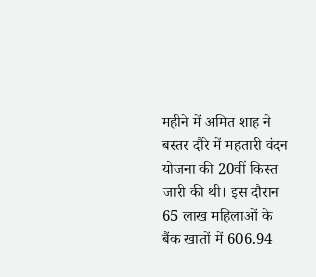महीने में अमित शाह ने बस्तर दौरे में महतारी वंदन योजना की 20वीं किस्त जारी की थी। इस दौरान 65 लाख महिलाओं के बैंक खातों में 606.94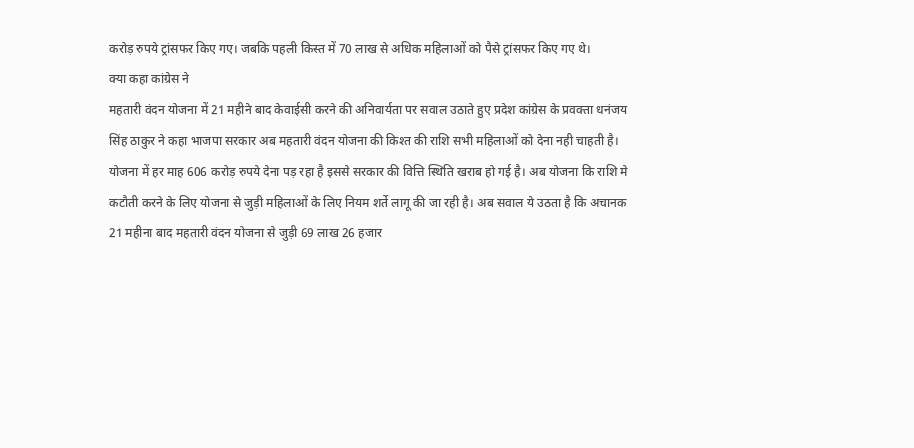करोड़ रुपये ट्रांसफर किए गए। जबकि पहली किस्त में 70 लाख से अधिक महिलाओं को पैसे ट्रांसफर किए गए थे।
क्या कहा कांग्रेस ने
महतारी वंदन योजना में 21 महीने बाद केवाईसी करने की अनिवार्यता पर सवाल उठाते हुए प्रदेश कांग्रेस के प्रवक्ता धनंजय सिंह ठाकुर ने कहा भाजपा सरकार अब महतारी वंदन योजना की किश्त की राशि सभी महिलाओं को देना नही चाहती है। योजना में हर माह 606 करोड़ रुपये देना पड़ रहा है इससे सरकार की वित्ति स्थिति खराब हो गई है। अब योजना कि राशि मे कटौती करने के लिए योजना से जुड़ी महिलाओं के लिए नियम शर्ते लागू की जा रही है। अब सवाल ये उठता है कि अचानक 21 महीना बाद महतारी वंदन योजना से जुड़ी 69 लाख 26 हजार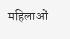महिलाओं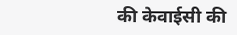की केवाईसी की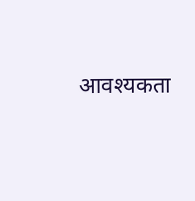आवश्यकता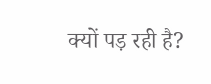क्यों पड़ रही है?